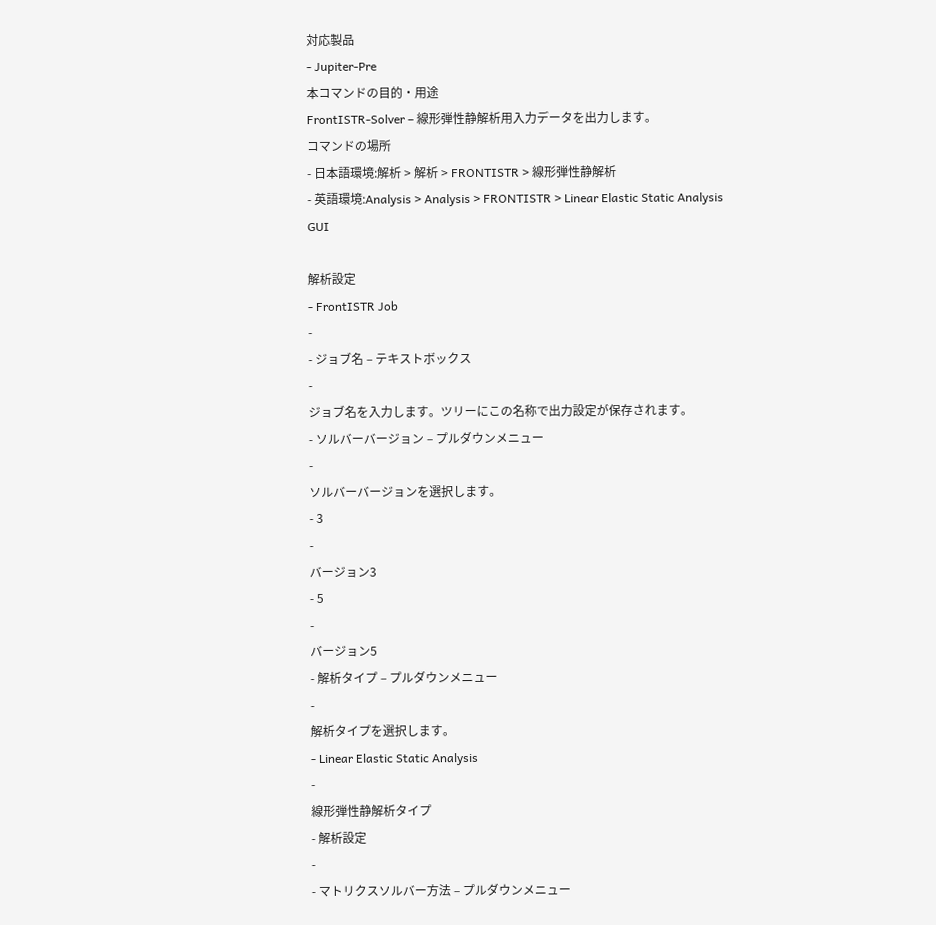対応製品
- Jupiter-Pre
本コマンドの目的・用途
FrontISTR-Solver – 線形弾性静解析用入力データを出力します。
コマンドの場所
- 日本語環境:解析 > 解析 > FRONTISTR > 線形弾性静解析
- 英語環境:Analysis > Analysis > FRONTISTR > Linear Elastic Static Analysis
GUI

解析設定
- FrontISTR Job
-
- ジョブ名 – テキストボックス
-
ジョブ名を入力します。ツリーにこの名称で出力設定が保存されます。
- ソルバーバージョン – プルダウンメニュー
-
ソルバーバージョンを選択します。
- 3
-
バージョン3
- 5
-
バージョン5
- 解析タイプ – プルダウンメニュー
-
解析タイプを選択します。
- Linear Elastic Static Analysis
-
線形弾性静解析タイプ
- 解析設定
-
- マトリクスソルバー方法 – プルダウンメニュー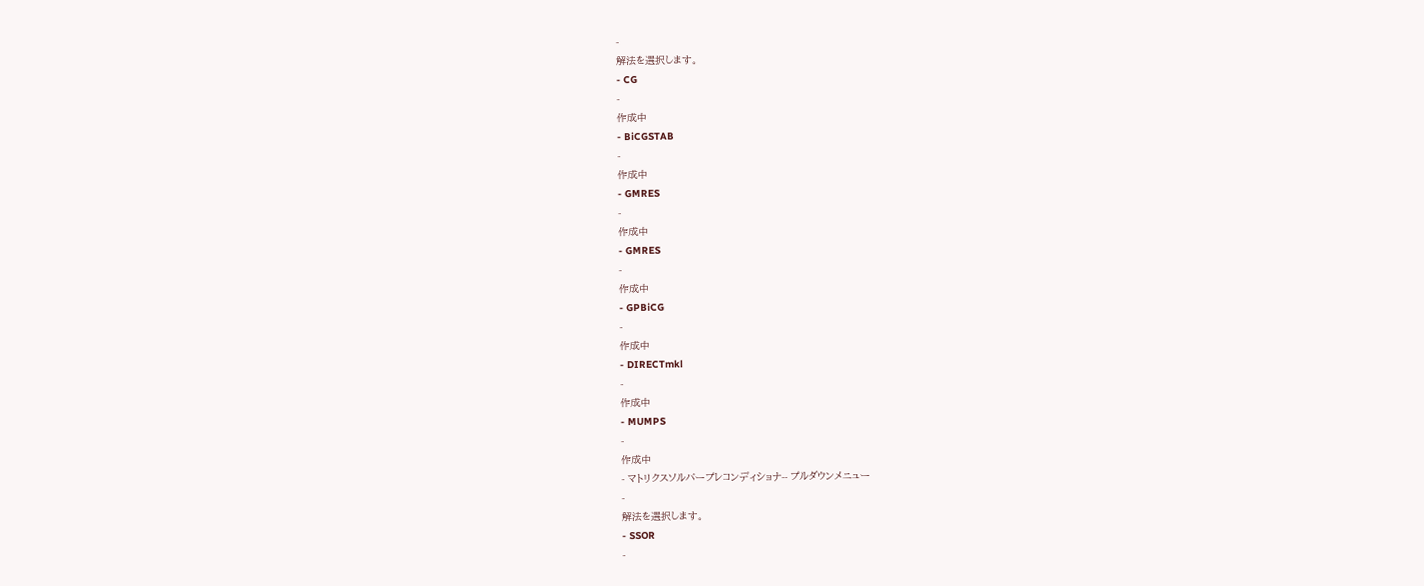-
解法を選択します。
- CG
-
作成中
- BiCGSTAB
-
作成中
- GMRES
-
作成中
- GMRES
-
作成中
- GPBiCG
-
作成中
- DIRECTmkl
-
作成中
- MUMPS
-
作成中
- マトリクスソルバープレコンディショナ-- プルダウンメニュー
-
解法を選択します。
- SSOR
-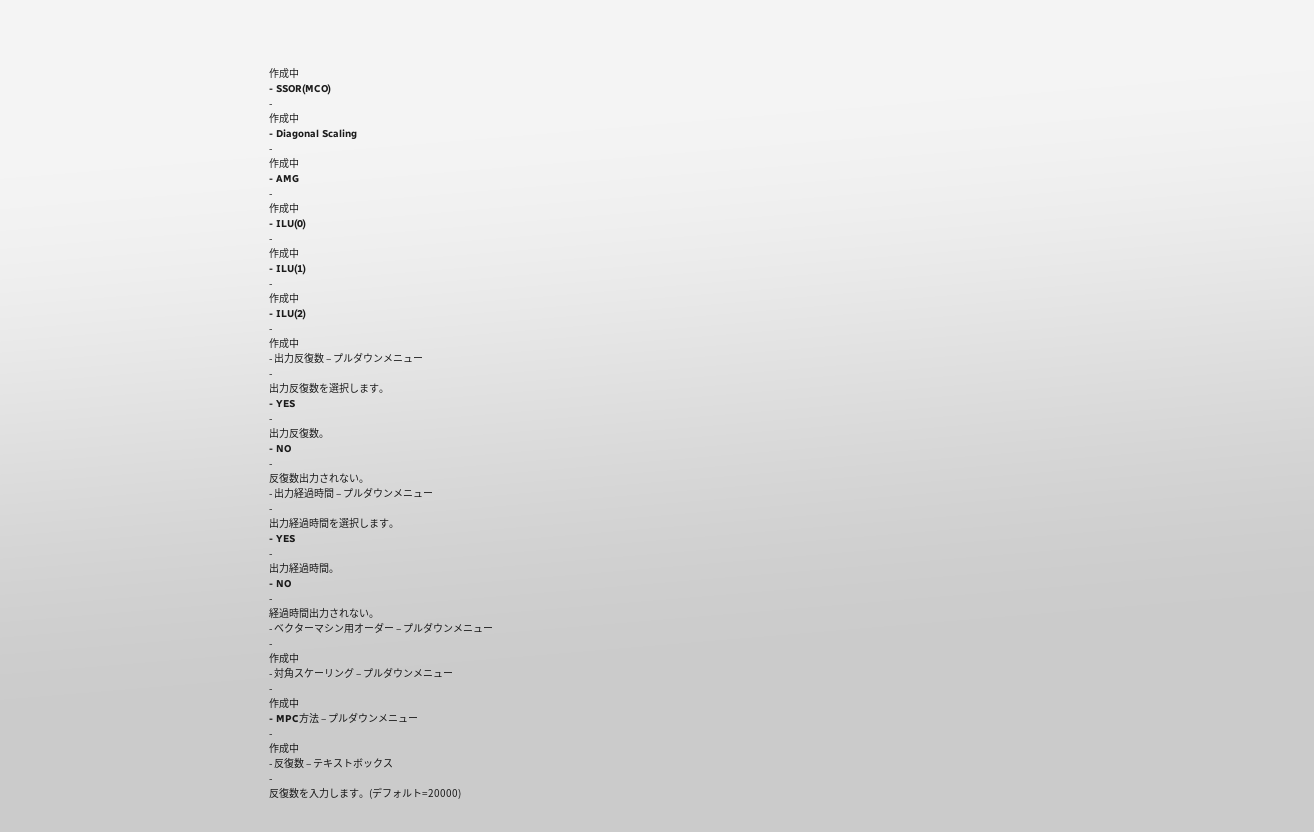作成中
- SSOR(MCO)
-
作成中
- Diagonal Scaling
-
作成中
- AMG
-
作成中
- ILU(0)
-
作成中
- ILU(1)
-
作成中
- ILU(2)
-
作成中
- 出力反復数 – プルダウンメニュー
-
出力反復数を選択します。
- YES
-
出力反復数。
- NO
-
反復数出力されない。
- 出力経過時間 – プルダウンメニュー
-
出力経過時間を選択します。
- YES
-
出力経過時間。
- NO
-
経過時間出力されない。
- ベクターマシン用オーダー – プルダウンメニュー
-
作成中
- 対角スケーリング – プルダウンメニュー
-
作成中
- MPC方法 – プルダウンメニュー
-
作成中
- 反復数 – テキストボックス
-
反復数を入力します。(デフォルト=20000)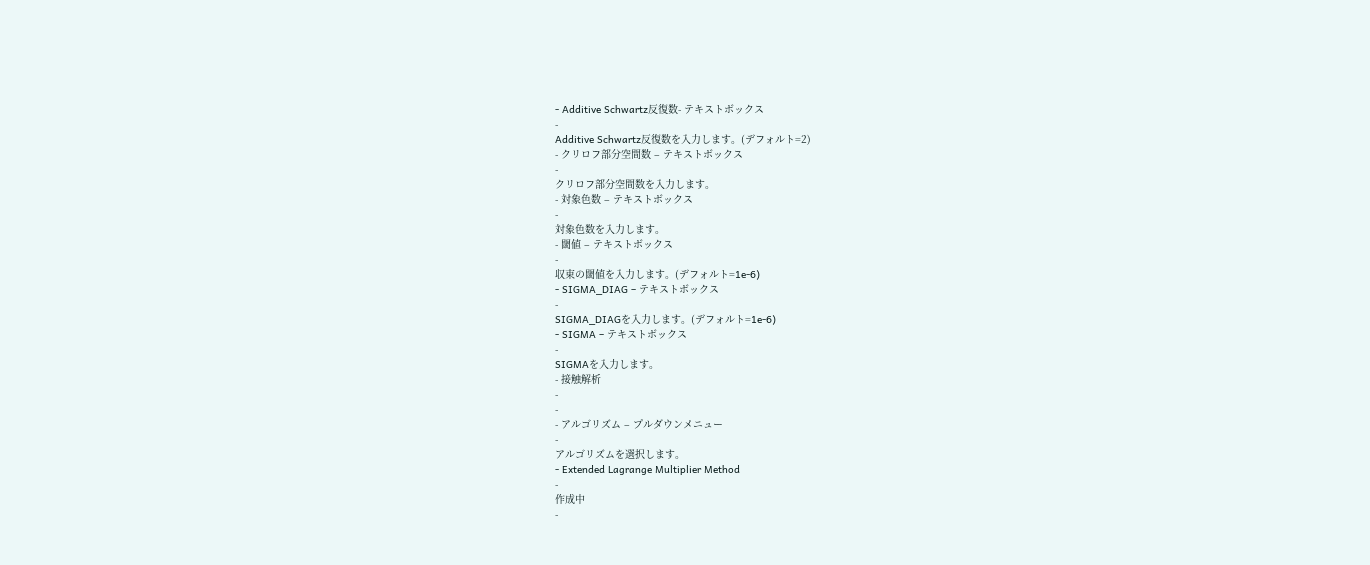- Additive Schwartz反復数- テキストボックス
-
Additive Schwartz反復数を入力します。(デフォルト=2)
- クリロフ部分空間数 – テキストボックス
-
クリロフ部分空間数を入力します。
- 対象色数 – テキストボックス
-
対象色数を入力します。
- 閾値 – テキストボックス
-
収束の閾値を入力します。(デフォルト=1e-6)
- SIGMA_DIAG – テキストボックス
-
SIGMA_DIAGを入力します。(デフォルト=1e-6)
- SIGMA – テキストボックス
-
SIGMAを入力します。
- 接触解析
-
-
- アルゴリズム – プルダウンメニュー
-
アルゴリズムを選択します。
- Extended Lagrange Multiplier Method
-
作成中
-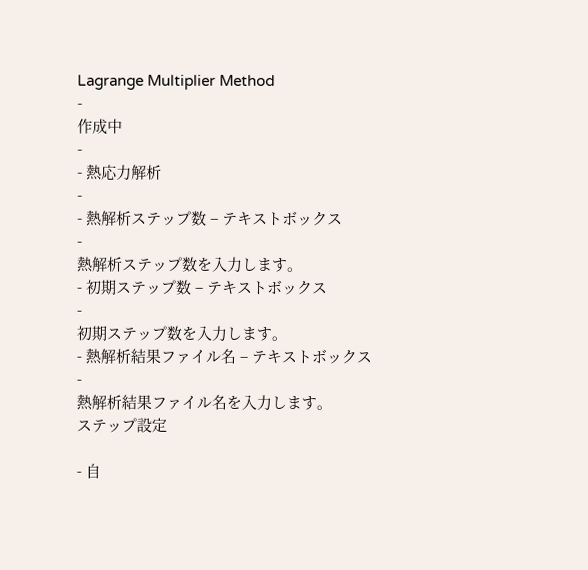Lagrange Multiplier Method
-
作成中
-
- 熱応力解析
-
- 熱解析ステップ数 – テキストボックス
-
熱解析ステップ数を入力します。
- 初期ステップ数 – テキストボックス
-
初期ステップ数を入力します。
- 熱解析結果ファイル名 – テキストボックス
-
熱解析結果ファイル名を入力します。
ステップ設定

- 自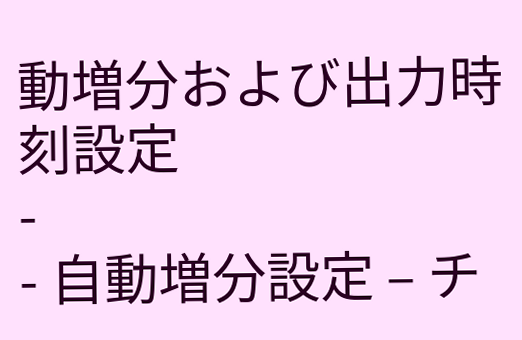動増分および出力時刻設定
-
- 自動増分設定 – チ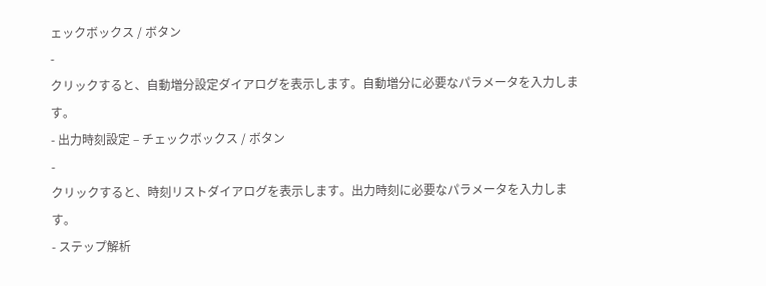ェックボックス / ボタン
-
クリックすると、自動増分設定ダイアログを表示します。自動増分に必要なパラメータを入力します。
- 出力時刻設定 – チェックボックス / ボタン
-
クリックすると、時刻リストダイアログを表示します。出力時刻に必要なパラメータを入力します。
- ステップ解析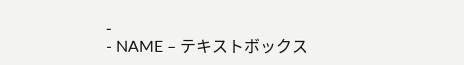-
- NAME – テキストボックス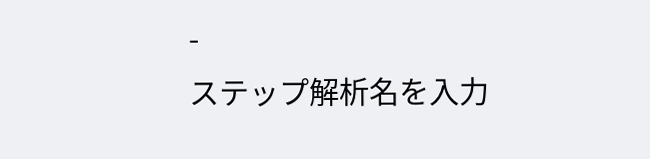-
ステップ解析名を入力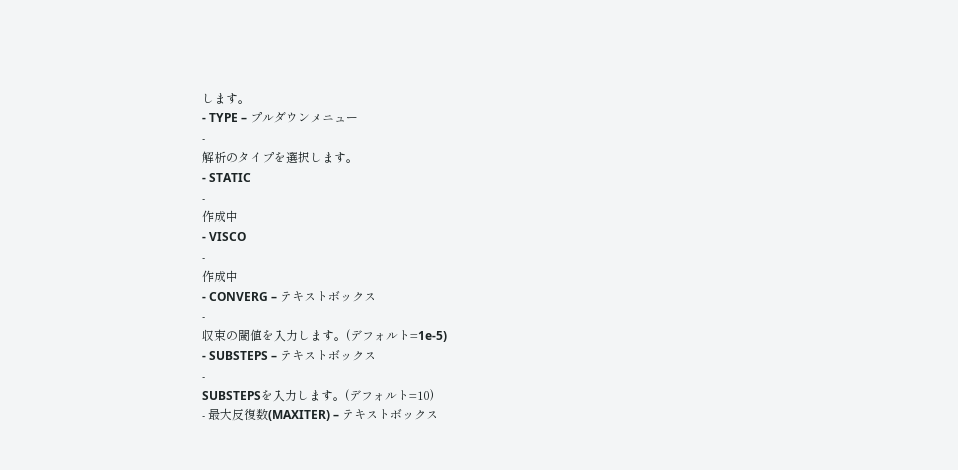します。
- TYPE – プルダウンメニュー
-
解析のタイプを選択します。
- STATIC
-
作成中
- VISCO
-
作成中
- CONVERG – テキストボックス
-
収束の閾値を入力します。(デフォルト=1e-5)
- SUBSTEPS – テキストボックス
-
SUBSTEPSを入力します。(デフォルト=10)
- 最大反復数(MAXITER) – テキストボックス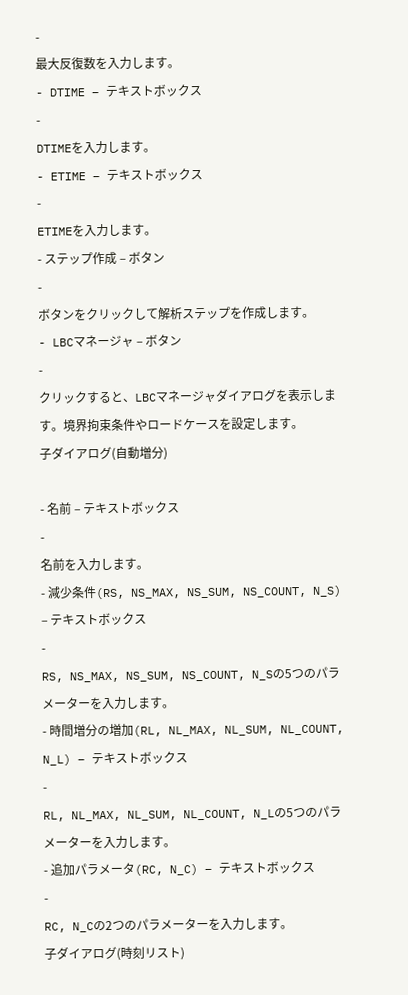-
最大反復数を入力します。
- DTIME – テキストボックス
-
DTIMEを入力します。
- ETIME – テキストボックス
-
ETIMEを入力します。
- ステップ作成 – ボタン
-
ボタンをクリックして解析ステップを作成します。
- LBCマネージャ – ボタン
-
クリックすると、LBCマネージャダイアログを表示します。境界拘束条件やロードケースを設定します。
子ダイアログ(自動増分)

- 名前 – テキストボックス
-
名前を入力します。
- 減少条件(RS, NS_MAX, NS_SUM, NS_COUNT, N_S) – テキストボックス
-
RS, NS_MAX, NS_SUM, NS_COUNT, N_Sの5つのパラメーターを入力します。
- 時間増分の増加(RL, NL_MAX, NL_SUM, NL_COUNT, N_L) – テキストボックス
-
RL, NL_MAX, NL_SUM, NL_COUNT, N_Lの5つのパラメーターを入力します。
- 追加パラメータ(RC, N_C) – テキストボックス
-
RC, N_Cの2つのパラメーターを入力します。
子ダイアログ(時刻リスト)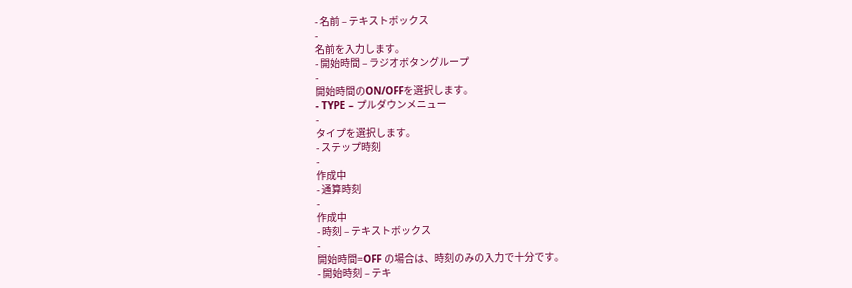- 名前 – テキストボックス
-
名前を入力します。
- 開始時間 – ラジオボタングループ
-
開始時間のON/OFFを選択します。
- TYPE – プルダウンメニュー
-
タイプを選択します。
- ステップ時刻
-
作成中
- 通算時刻
-
作成中
- 時刻 – テキストボックス
-
開始時間=OFF の場合は、時刻のみの入力で十分です。
- 開始時刻 – テキ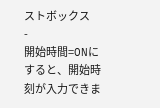ストボックス
-
開始時間=ONにすると、開始時刻が入力できま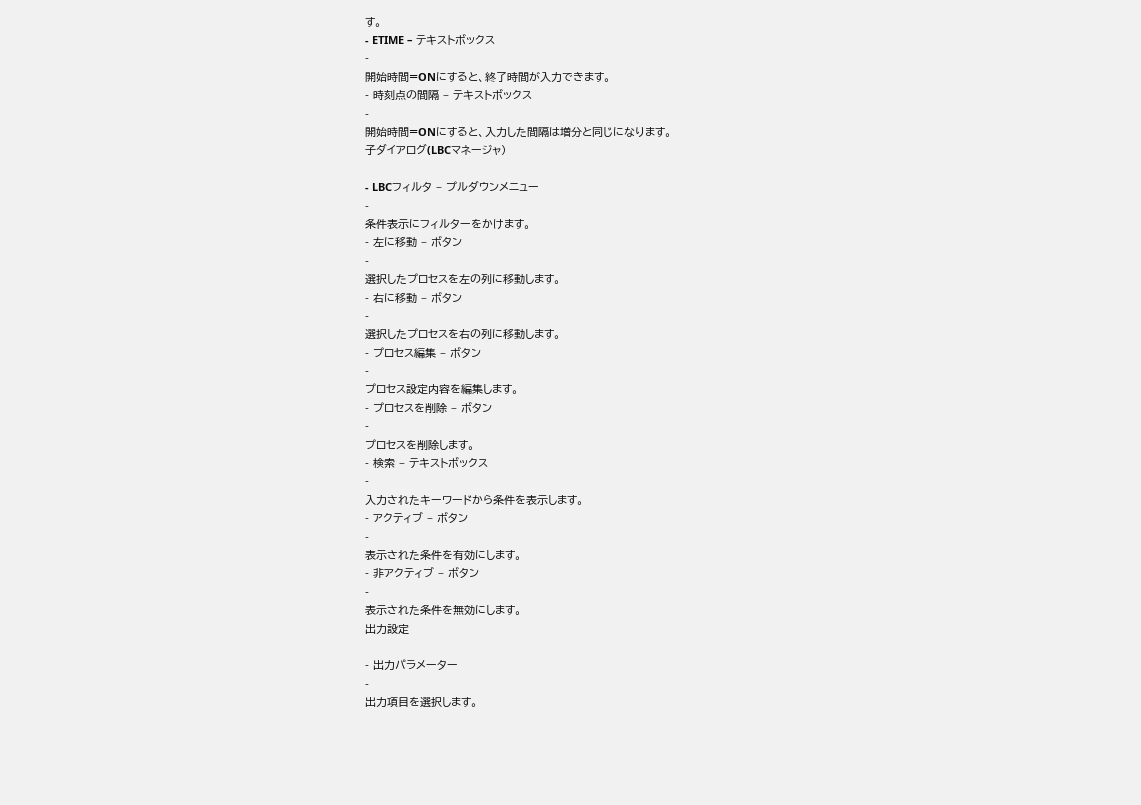す。
- ETIME – テキストボックス
-
開始時間=ONにすると、終了時間が入力できます。
- 時刻点の間隔 – テキストボックス
-
開始時間=ONにすると、入力した間隔は増分と同じになります。
子ダイアログ(LBCマネージャ)

- LBCフィルタ – プルダウンメニュー
-
条件表示にフィルターをかけます。
- 左に移動 – ボタン
-
選択したプロセスを左の列に移動します。
- 右に移動 – ボタン
-
選択したプロセスを右の列に移動します。
- プロセス編集 – ボタン
-
プロセス設定内容を編集します。
- プロセスを削除 – ボタン
-
プロセスを削除します。
- 検索 – テキストボックス
-
入力されたキーワードから条件を表示します。
- アクティブ – ボタン
-
表示された条件を有効にします。
- 非アクティブ – ボタン
-
表示された条件を無効にします。
出力設定

- 出力パラメーター
-
出力項目を選択します。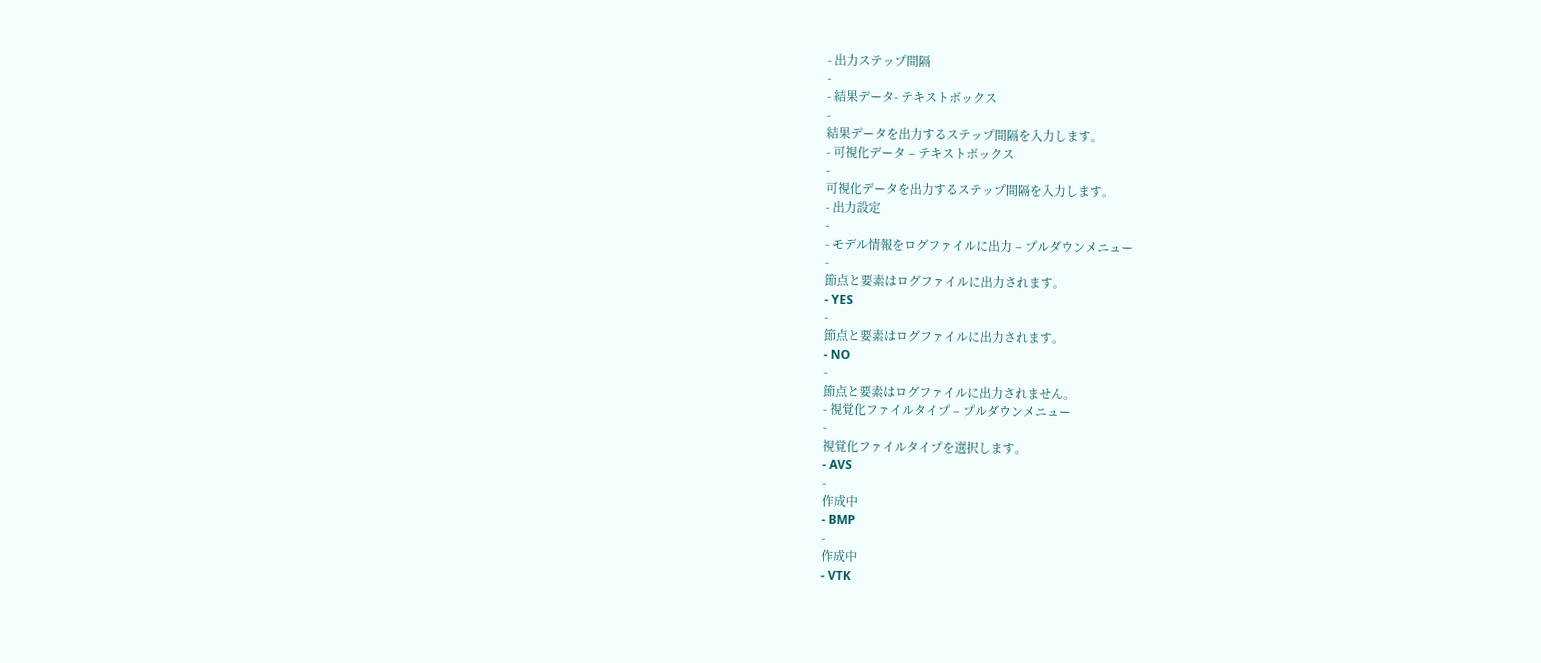- 出力ステップ間隔
-
- 結果データ- テキストボックス
-
結果データを出力するステップ間隔を入力します。
- 可視化データ – テキストボックス
-
可視化データを出力するステップ間隔を入力します。
- 出力設定
-
- モデル情報をログファイルに出力 – プルダウンメニュー
-
節点と要素はログファイルに出力されます。
- YES
-
節点と要素はログファイルに出力されます。
- NO
-
節点と要素はログファイルに出力されません。
- 視覚化ファイルタイプ – プルダウンメニュー
-
視覚化ファイルタイプを選択します。
- AVS
-
作成中
- BMP
-
作成中
- VTK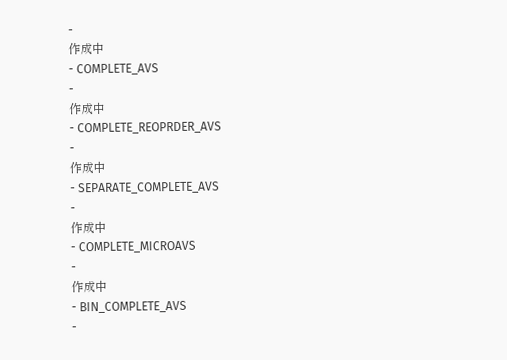-
作成中
- COMPLETE_AVS
-
作成中
- COMPLETE_REOPRDER_AVS
-
作成中
- SEPARATE_COMPLETE_AVS
-
作成中
- COMPLETE_MICROAVS
-
作成中
- BIN_COMPLETE_AVS
-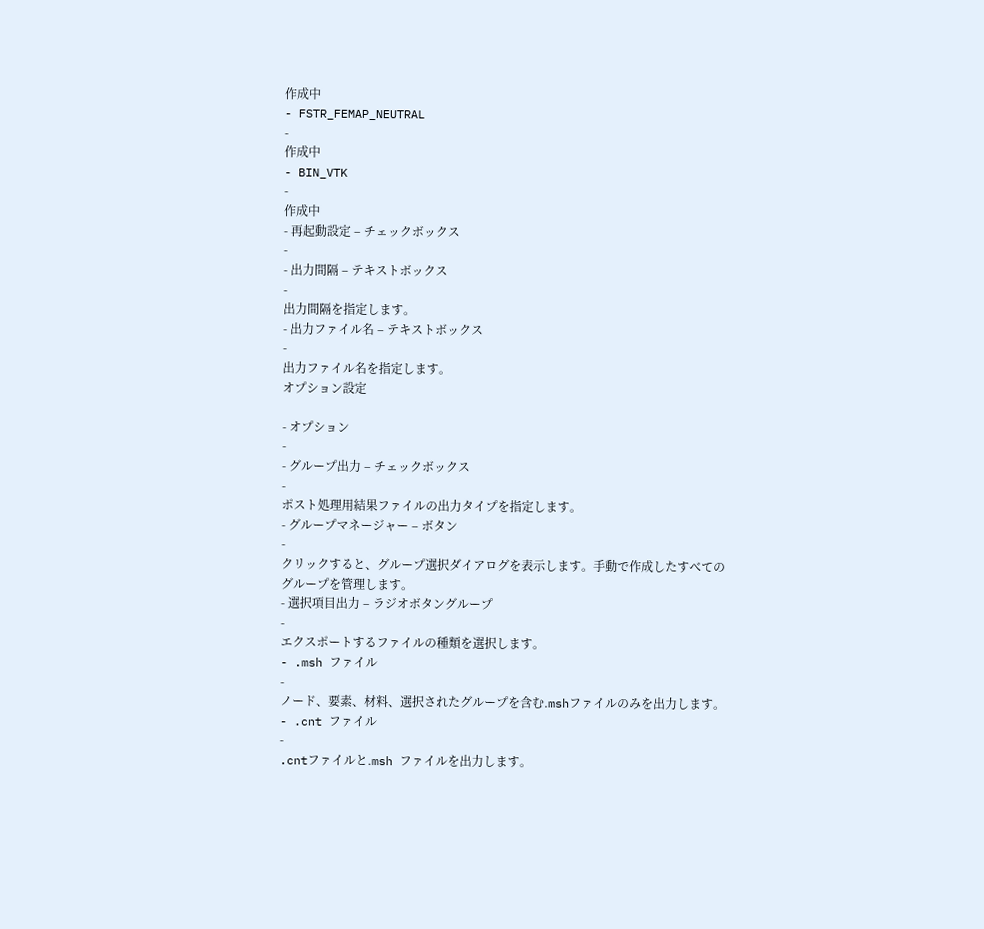作成中
- FSTR_FEMAP_NEUTRAL
-
作成中
- BIN_VTK
-
作成中
- 再起動設定 – チェックボックス
-
- 出力間隔 – テキストボックス
-
出力間隔を指定します。
- 出力ファイル名 – テキストボックス
-
出力ファイル名を指定します。
オプション設定

- オプション
-
- グループ出力 – チェックボックス
-
ポスト処理用結果ファイルの出力タイプを指定します。
- グループマネージャー – ボタン
-
クリックすると、グループ選択ダイアログを表示します。手動で作成したすべてのグループを管理します。
- 選択項目出力 – ラジオボタングループ
-
エクスポートするファイルの種類を選択します。
- .msh ファイル
-
ノード、要素、材料、選択されたグループを含む.mshファイルのみを出力します。
- .cnt ファイル
-
.cntファイルと.msh ファイルを出力します。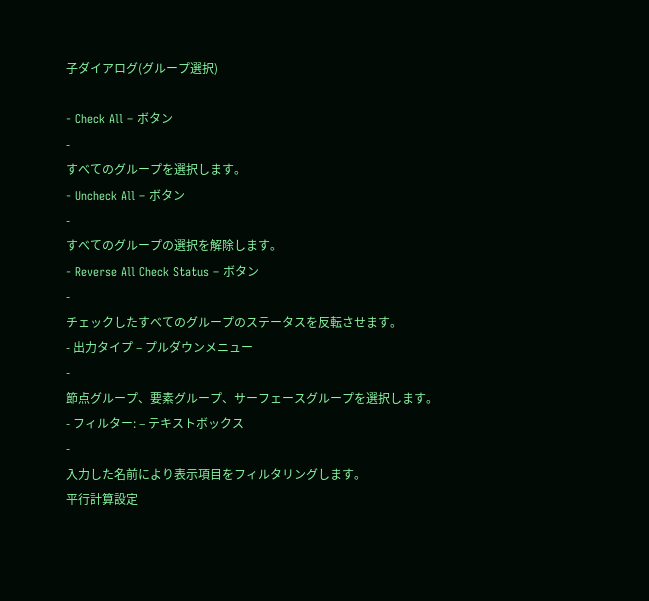子ダイアログ(グループ選択)

- Check All – ボタン
-
すべてのグループを選択します。
- Uncheck All – ボタン
-
すべてのグループの選択を解除します。
- Reverse All Check Status – ボタン
-
チェックしたすべてのグループのステータスを反転させます。
- 出力タイプ – プルダウンメニュー
-
節点グループ、要素グループ、サーフェースグループを選択します。
- フィルター: – テキストボックス
-
入力した名前により表示項目をフィルタリングします。
平行計算設定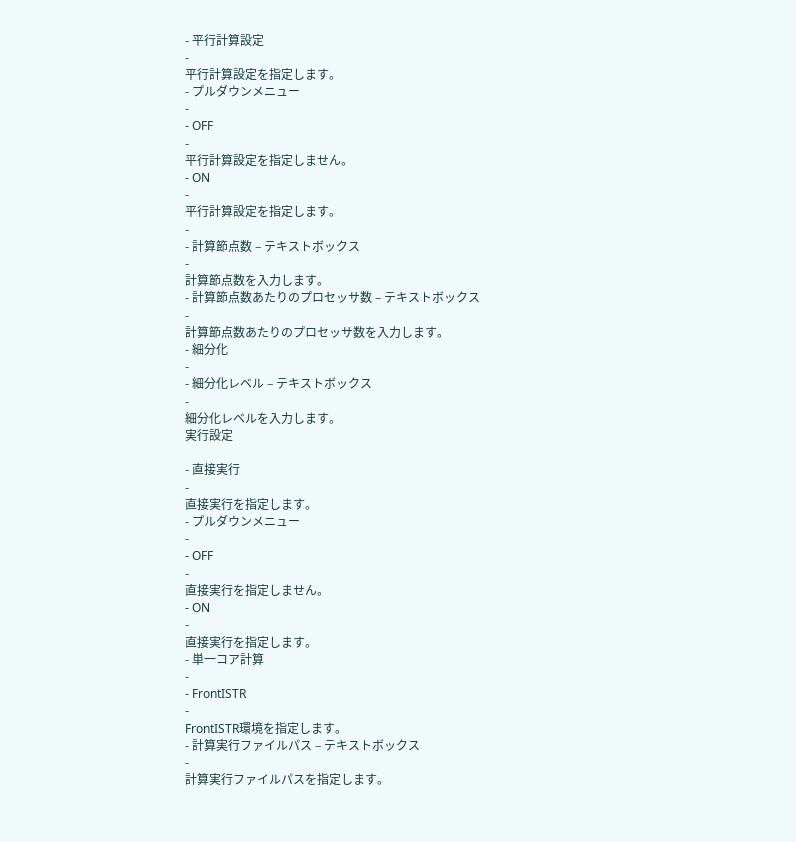- 平行計算設定
-
平行計算設定を指定します。
- プルダウンメニュー
-
- OFF
-
平行計算設定を指定しません。
- ON
-
平行計算設定を指定します。
-
- 計算節点数 – テキストボックス
-
計算節点数を入力します。
- 計算節点数あたりのプロセッサ数 – テキストボックス
-
計算節点数あたりのプロセッサ数を入力します。
- 細分化
-
- 細分化レベル – テキストボックス
-
細分化レベルを入力します。
実行設定

- 直接実行
-
直接実行を指定します。
- プルダウンメニュー
-
- OFF
-
直接実行を指定しません。
- ON
-
直接実行を指定します。
- 単一コア計算
-
- FrontISTR
-
FrontISTR環境を指定します。
- 計算実行ファイルパス – テキストボックス
-
計算実行ファイルパスを指定します。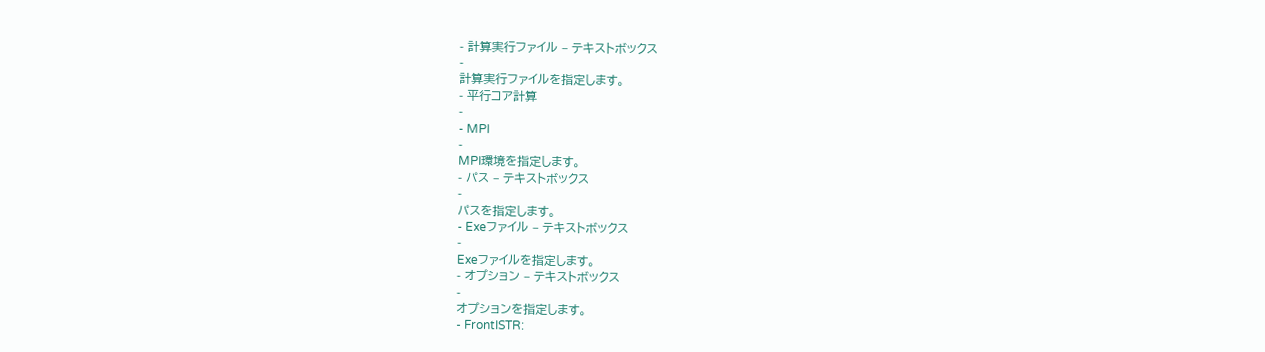- 計算実行ファイル – テキストボックス
-
計算実行ファイルを指定します。
- 平行コア計算
-
- MPI
-
MPI環境を指定します。
- パス – テキストボックス
-
パスを指定します。
- Exeファイル – テキストボックス
-
Exeファイルを指定します。
- オプション – テキストボックス
-
オプションを指定します。
- FrontISTR: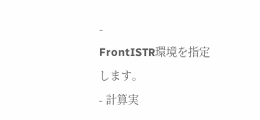-
FrontISTR環境を指定します。
- 計算実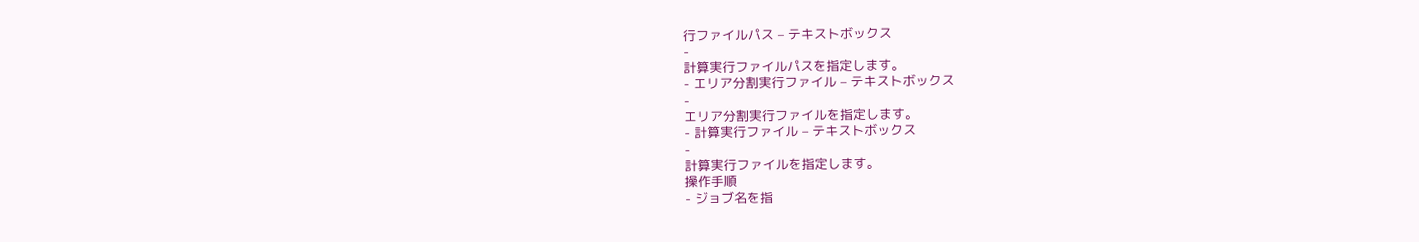行ファイルパス – テキストボックス
-
計算実行ファイルパスを指定します。
- エリア分割実行ファイル – テキストボックス
-
エリア分割実行ファイルを指定します。
- 計算実行ファイル – テキストボックス
-
計算実行ファイルを指定します。
操作手順
- ジョブ名を指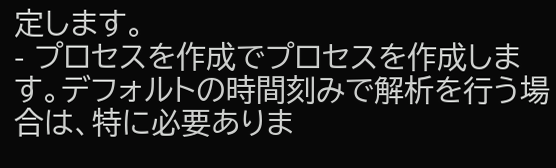定します。
- プロセスを作成でプロセスを作成します。デフォルトの時間刻みで解析を行う場合は、特に必要ありま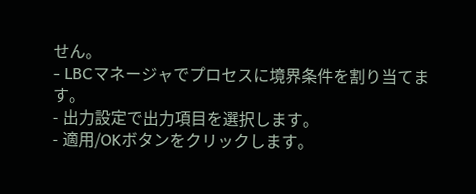せん。
- LBCマネージャでプロセスに境界条件を割り当てます。
- 出力設定で出力項目を選択します。
- 適用/OKボタンをクリックします。